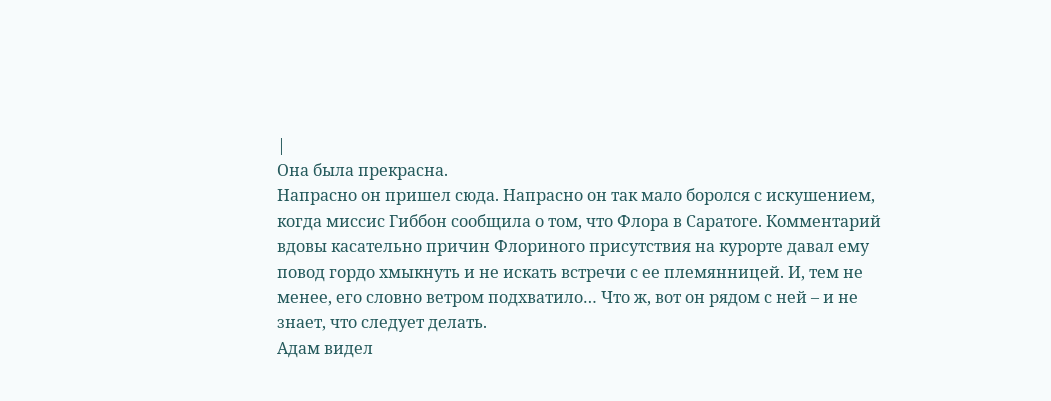|
Она была прекрасна.
Напрасно он пришел сюда. Напрасно он так мало боролся с искушением, когда миссис Гиббон сообщила о том, что Флора в Саратоге. Комментарий вдовы касательно причин Флориного присутствия на курорте давал ему повод гордо хмыкнуть и не искать встречи с ее племянницей. И, тем не менее, его словно ветром подхватило… Что ж, вот он рядом с ней – и не знает, что следует делать.
Адам видел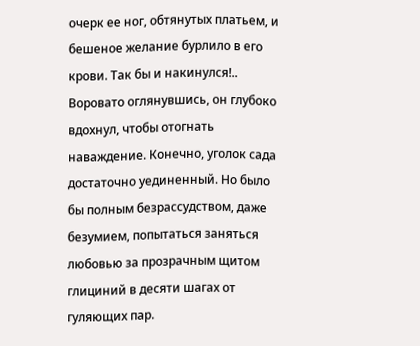очерк ее ног, обтянутых платьем, и бешеное желание бурлило в его крови. Так бы и накинулся!.. Воровато оглянувшись, он глубоко вдохнул, чтобы отогнать наваждение. Конечно, уголок сада достаточно уединенный. Но было бы полным безрассудством, даже безумием, попытаться заняться любовью за прозрачным щитом глициний в десяти шагах от гуляющих пар.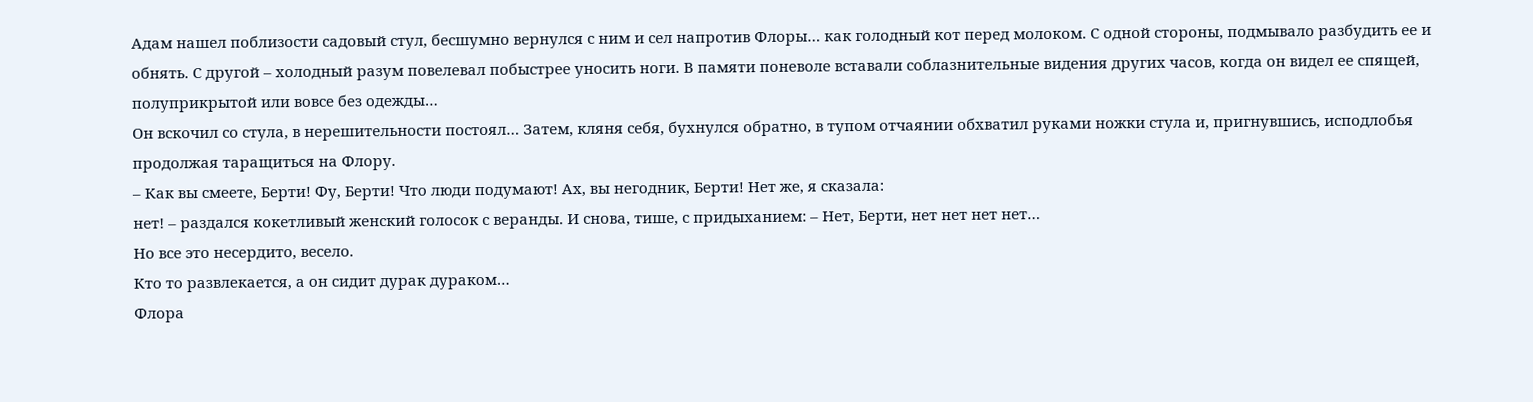Адам нашел поблизости садовый стул, бесшумно вернулся с ним и сел напротив Флоры… как голодный кот перед молоком. С одной стороны, подмывало разбудить ее и обнять. С другой – холодный разум повелевал побыстрее уносить ноги. В памяти поневоле вставали соблазнительные видения других часов, когда он видел ее спящей, полуприкрытой или вовсе без одежды…
Он вскочил со стула, в нерешительности постоял… Затем, кляня себя, бухнулся обратно, в тупом отчаянии обхватил руками ножки стула и, пригнувшись, исподлобья продолжая таращиться на Флору.
– Как вы смеете, Берти! Фу, Берти! Что люди подумают! Ах, вы негодник, Берти! Нет же, я сказала:
нет! – раздался кокетливый женский голосок с веранды. И снова, тише, с придыханием: – Нет, Берти, нет нет нет нет…
Но все это несердито, весело.
Кто то развлекается, а он сидит дурак дураком…
Флора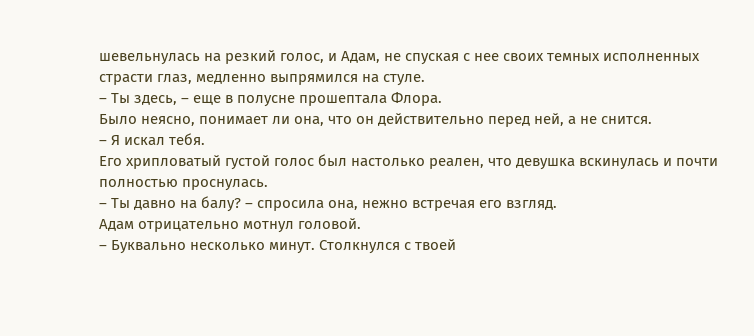шевельнулась на резкий голос, и Адам, не спуская с нее своих темных исполненных страсти глаз, медленно выпрямился на стуле.
– Ты здесь, – еще в полусне прошептала Флора.
Было неясно, понимает ли она, что он действительно перед ней, а не снится.
– Я искал тебя.
Его хрипловатый густой голос был настолько реален, что девушка вскинулась и почти полностью проснулась.
– Ты давно на балу? – спросила она, нежно встречая его взгляд.
Адам отрицательно мотнул головой.
– Буквально несколько минут. Столкнулся с твоей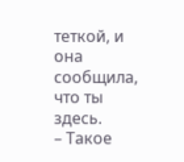теткой, и она сообщила, что ты здесь.
– Такое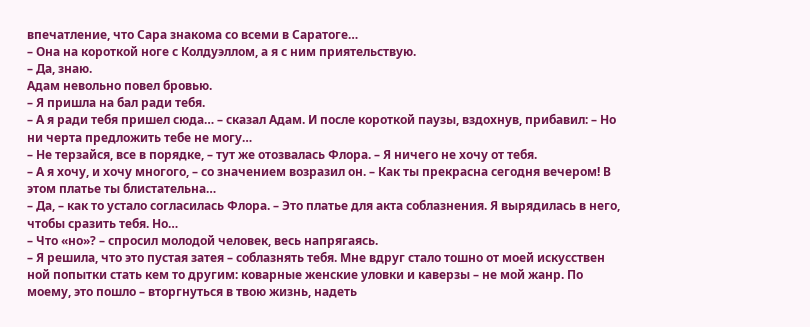впечатление, что Сара знакома со всеми в Саратоге…
– Она на короткой ноге с Колдуэллом, а я с ним приятельствую.
– Да, знаю.
Адам невольно повел бровью.
– Я пришла на бал ради тебя.
– А я ради тебя пришел сюда… – сказал Адам. И после короткой паузы, вздохнув, прибавил: – Но ни черта предложить тебе не могу…
– Не терзайся, все в порядке, – тут же отозвалась Флора. – Я ничего не хочу от тебя.
– А я хочу, и хочу многого, – со значением возразил он. – Как ты прекрасна сегодня вечером! В этом платье ты блистательна…
– Да, – как то устало согласилась Флора. – Это платье для акта соблазнения. Я вырядилась в него, чтобы сразить тебя. Но…
– Что «но»? – спросил молодой человек, весь напрягаясь.
– Я решила, что это пустая затея – соблазнять тебя. Мне вдруг стало тошно от моей искусствен ной попытки стать кем то другим: коварные женские уловки и каверзы – не мой жанр. По моему, это пошло – вторгнуться в твою жизнь, надеть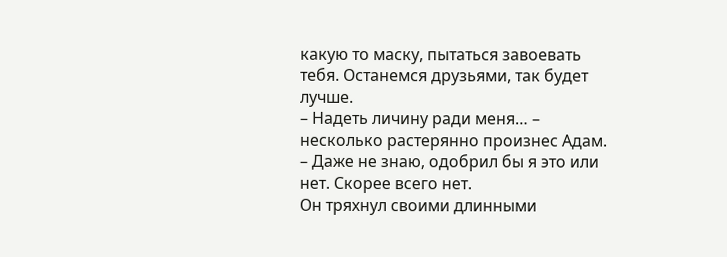какую то маску, пытаться завоевать тебя. Останемся друзьями, так будет лучше.
– Надеть личину ради меня… – несколько растерянно произнес Адам. – Даже не знаю, одобрил бы я это или нет. Скорее всего нет.
Он тряхнул своими длинными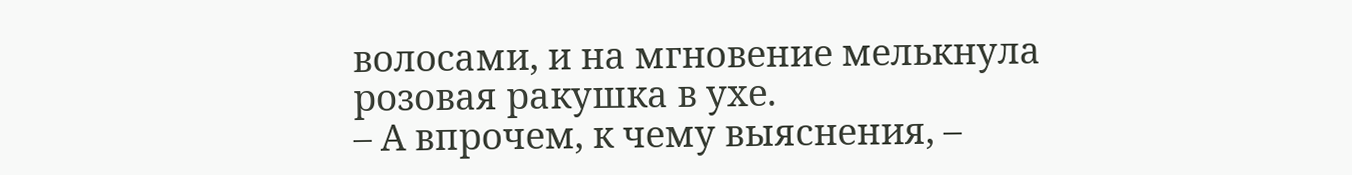волосами, и на мгновение мелькнула розовая ракушка в ухе.
– А впрочем, к чему выяснения, –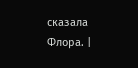сказала Флора. |